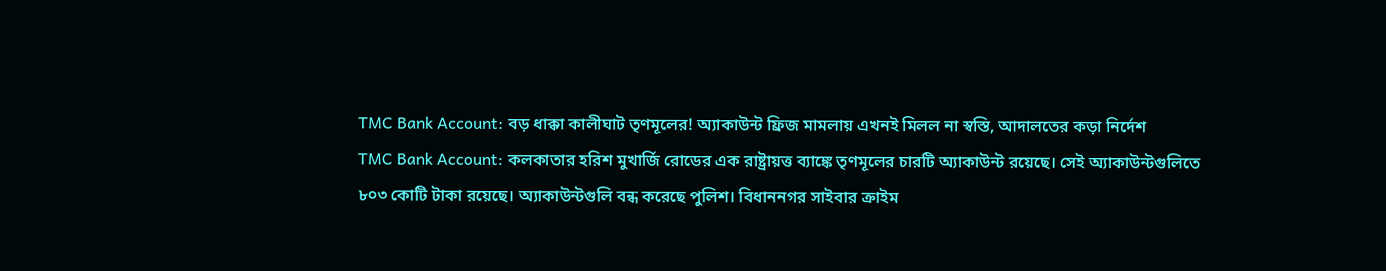TMC Bank Account: বড় ধাক্কা কালীঘাট তৃণমূলের! অ্যাকাউন্ট ফ্রিজ মামলায় এখনই মিলল না স্বস্তি, আদালতের কড়া নির্দেশ
TMC Bank Account: কলকাতার হরিশ মুখার্জি রোডের এক রাষ্ট্রায়ত্ত ব্যাঙ্কে তৃণমূলের চারটি অ্যাকাউন্ট রয়েছে। সেই অ্যাকাউন্টগুলিতে ৮০৩ কোটি টাকা রয়েছে। অ্যাকাউন্টগুলি বন্ধ করেছে পুলিশ। বিধাননগর সাইবার ক্রাইম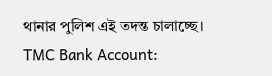থানার পুলিশ এই তদন্ত চালাচ্ছে।
TMC Bank Account: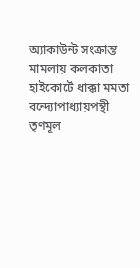অ্যাকাউন্ট সংক্রান্ত মামলায় কলকাতা হাইকোর্টে ধাক্কা মমতা বন্দ্যোপাধ্যায়পন্থী তৃণমূল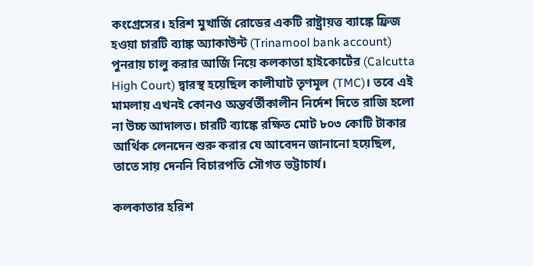কংগ্রেসের। হরিশ মুখার্জি রোডের একটি রাষ্ট্রায়ত্ত ব্যাঙ্কে ফ্রিজ হওয়া চারটি ব্যাঙ্ক অ্যাকাউন্ট (Trinamool bank account) পুনরায় চালু করার আর্জি নিয়ে কলকাতা হাইকোর্টের (Calcutta High Court) দ্বারস্থ হয়েছিল কালীঘাট তৃণমূল (TMC)। তবে এই মামলায় এখনই কোনও অন্তর্বর্তীকালীন নির্দেশ দিতে রাজি হলো না উচ্চ আদালত। চারটি ব্যাঙ্কে রক্ষিত মোট ৮০৩ কোটি টাকার আর্থিক লেনদেন শুরু করার যে আবেদন জানানো হয়েছিল, তাতে সায় দেননি বিচারপতি সৌগত ভট্টাচার্য।

কলকাতার হরিশ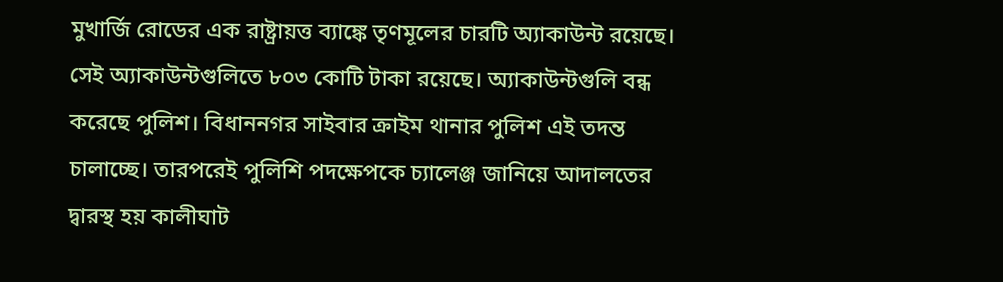মুখার্জি রোডের এক রাষ্ট্রায়ত্ত ব্যাঙ্কে তৃণমূলের চারটি অ্যাকাউন্ট রয়েছে। সেই অ্যাকাউন্টগুলিতে ৮০৩ কোটি টাকা রয়েছে। অ্যাকাউন্টগুলি বন্ধ করেছে পুলিশ। বিধাননগর সাইবার ক্রাইম থানার পুলিশ এই তদন্ত চালাচ্ছে। তারপরেই পুলিশি পদক্ষেপকে চ্যালেঞ্জ জানিয়ে আদালতের দ্বারস্থ হয় কালীঘাট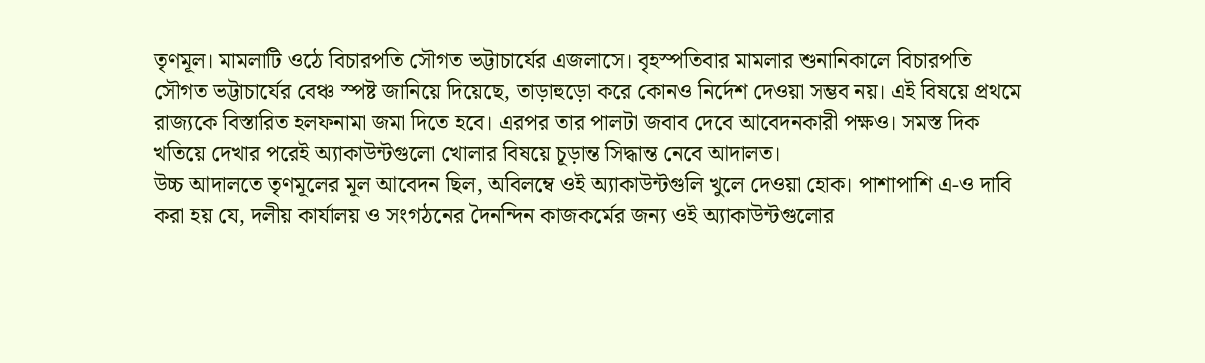তৃণমূল। মামলাটি ওঠে বিচারপতি সৌগত ভট্টাচার্যের এজলাসে। বৃহস্পতিবার মামলার শুনানিকালে বিচারপতি সৌগত ভট্টাচার্যের বেঞ্চ স্পষ্ট জানিয়ে দিয়েছে, তাড়াহুড়ো করে কোনও নির্দেশ দেওয়া সম্ভব নয়। এই বিষয়ে প্রথমে রাজ্যকে বিস্তারিত হলফনামা জমা দিতে হবে। এরপর তার পালটা জবাব দেবে আবেদনকারী পক্ষও। সমস্ত দিক খতিয়ে দেখার পরেই অ্যাকাউন্টগুলো খোলার বিষয়ে চূড়ান্ত সিদ্ধান্ত নেবে আদালত।
উচ্চ আদালতে তৃণমূলের মূল আবেদন ছিল, অবিলম্বে ওই অ্যাকাউন্টগুলি খুলে দেওয়া হোক। পাশাপাশি এ-ও দাবি করা হয় যে, দলীয় কার্যালয় ও সংগঠনের দৈনন্দিন কাজকর্মের জন্য ওই অ্যাকাউন্টগুলোর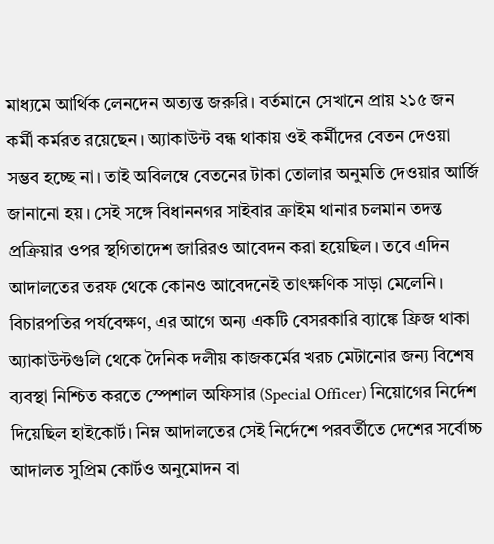মাধ্যমে আর্থিক লেনদেন অত্যন্ত জরুরি। বর্তমানে সেখানে প্রায় ২১৫ জন কর্মী কর্মরত রয়েছেন। অ্যাকাউন্ট বন্ধ থাকায় ওই কর্মীদের বেতন দেওয়া সম্ভব হচ্ছে না। তাই অবিলম্বে বেতনের টাকা তোলার অনুমতি দেওয়ার আর্জি জানানো হয়। সেই সঙ্গে বিধাননগর সাইবার ক্রাইম থানার চলমান তদন্ত প্রক্রিয়ার ওপর স্থগিতাদেশ জারিরও আবেদন করা হয়েছিল। তবে এদিন আদালতের তরফ থেকে কোনও আবেদনেই তাৎক্ষণিক সাড়া মেলেনি। বিচারপতির পর্যবেক্ষণ, এর আগে অন্য একটি বেসরকারি ব্যাঙ্কে ফ্রিজ থাকা অ্যাকাউন্টগুলি থেকে দৈনিক দলীয় কাজকর্মের খরচ মেটানোর জন্য বিশেষ ব্যবস্থা নিশ্চিত করতে স্পেশাল অফিসার (Special Officer) নিয়োগের নির্দেশ দিয়েছিল হাইকোর্ট। নিম্ন আদালতের সেই নির্দেশে পরবর্তীতে দেশের সর্বোচ্চ আদালত সুপ্রিম কোর্টও অনুমোদন বা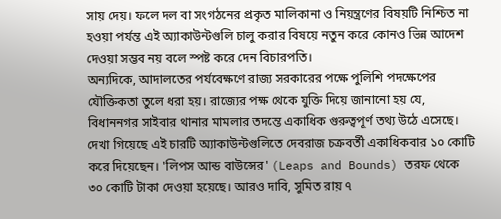সায় দেয়। ফলে দল বা সংগঠনের প্রকৃত মালিকানা ও নিয়ন্ত্রণের বিষয়টি নিশ্চিত না হওয়া পর্যন্ত এই অ্যাকাউন্টগুলি চালু করার বিষয়ে নতুন করে কোনও ভিন্ন আদেশ দেওয়া সম্ভব নয় বলে স্পষ্ট করে দেন বিচারপতি।
অন্যদিকে, আদালতের পর্যবেক্ষণে রাজ্য সরকারের পক্ষে পুলিশি পদক্ষেপের যৌক্তিকতা তুলে ধরা হয়। রাজ্যের পক্ষ থেকে যুক্তি দিয়ে জানানো হয় যে, বিধাননগর সাইবার থানার মামলার তদন্তে একাধিক গুরুত্বপূর্ণ তথ্য উঠে এসেছে। দেখা গিয়েছে এই চারটি অ্যাকাউন্টগুলিতে দেবরাজ চক্রবর্তী একাধিকবার ১০ কোটি করে দিয়েছেন। 'লিপস আন্ড বাউন্সের' (Leaps and Bounds) তরফ থেকে ৩০ কোটি টাকা দেওয়া হয়েছে। আরও দাবি, সুমিত রায় ৭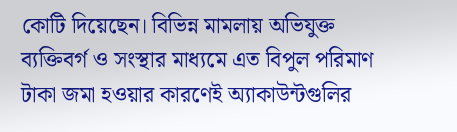কোটি দিয়েছেন। বিভিন্ন মামলায় অভিযুক্ত ব্যক্তিবর্গ ও সংস্থার মাধ্যমে এত বিপুল পরিমাণ টাকা জমা হওয়ার কারণেই অ্যাকাউন্টগুলির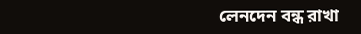লেনদেন বন্ধ রাখা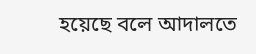হয়েছে বলে আদালতে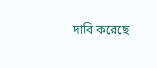দাবি করেছে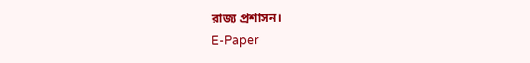রাজ্য প্রশাসন।
E-Paper